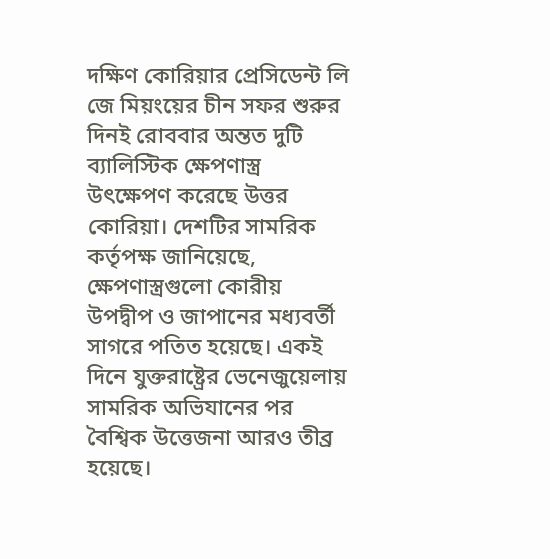দক্ষিণ কোরিয়ার প্রেসিডেন্ট লি জে মিয়ংয়ের চীন সফর শুরুর দিনই রোববার অন্তত দুটি ব্যালিস্টিক ক্ষেপণাস্ত্র উৎক্ষেপণ করেছে উত্তর কোরিয়া। দেশটির সামরিক কর্তৃপক্ষ জানিয়েছে, ক্ষেপণাস্ত্রগুলো কোরীয় উপদ্বীপ ও জাপানের মধ্যবর্তী সাগরে পতিত হয়েছে। একই দিনে যুক্তরাষ্ট্রের ভেনেজুয়েলায় সামরিক অভিযানের পর বৈশ্বিক উত্তেজনা আরও তীব্র হয়েছে।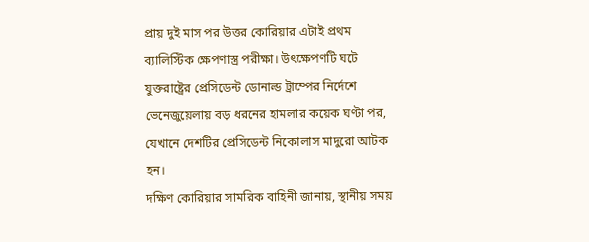প্রায় দুই মাস পর উত্তর কোরিয়ার এটাই প্রথম ব্যালিস্টিক ক্ষেপণাস্ত্র পরীক্ষা। উৎক্ষেপণটি ঘটে যুক্তরাষ্ট্রের প্রেসিডেন্ট ডোনাল্ড ট্রাম্পের নির্দেশে ভেনেজুয়েলায় বড় ধরনের হামলার কয়েক ঘণ্টা পর, যেখানে দেশটির প্রেসিডেন্ট নিকোলাস মাদুরো আটক হন।
দক্ষিণ কোরিয়ার সামরিক বাহিনী জানায়, স্থানীয় সময়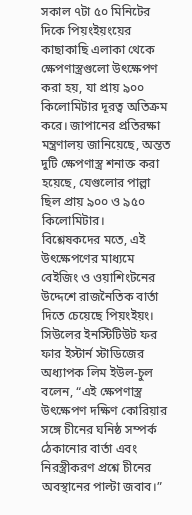সকাল ৭টা ৫০ মিনিটের দিকে পিয়ংইয়ংয়ের কাছাকাছি এলাকা থেকে ক্ষেপণাস্ত্রগুলো উৎক্ষেপণ করা হয়, যা প্রায় ৯০০ কিলোমিটার দূরত্ব অতিক্রম করে। জাপানের প্রতিরক্ষা মন্ত্রণালয় জানিয়েছে, অন্তত দুটি ক্ষেপণাস্ত্র শনাক্ত করা হয়েছে, যেগুলোর পাল্লা ছিল প্রায় ৯০০ ও ৯৫০ কিলোমিটার।
বিশ্লেষকদের মতে, এই উৎক্ষেপণের মাধ্যমে বেইজিং ও ওয়াশিংটনের উদ্দেশে রাজনৈতিক বার্তা দিতে চেয়েছে পিয়ংইয়ং।
সিউলের ইনস্টিটিউট ফর ফার ইস্টার্ন স্টাডিজের অধ্যাপক লিম ইউল-চুল বলেন, “এই ক্ষেপণাস্ত্র উৎক্ষেপণ দক্ষিণ কোরিয়ার সঙ্গে চীনের ঘনিষ্ঠ সম্পর্ক ঠেকানোর বার্তা এবং নিরস্ত্রীকরণ প্রশ্নে চীনের অবস্থানের পাল্টা জবাব।”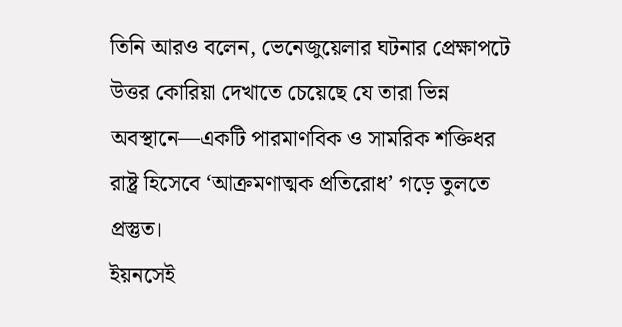তিনি আরও বলেন, ভেনেজুয়েলার ঘটনার প্রেক্ষাপটে উত্তর কোরিয়া দেখাতে চেয়েছে যে তারা ভিন্ন অবস্থানে—একটি পারমাণবিক ও সামরিক শক্তিধর রাষ্ট্র হিসেবে ‘আক্রমণাত্মক প্রতিরোধ’ গড়ে তুলতে প্রস্তুত।
ইয়নসেই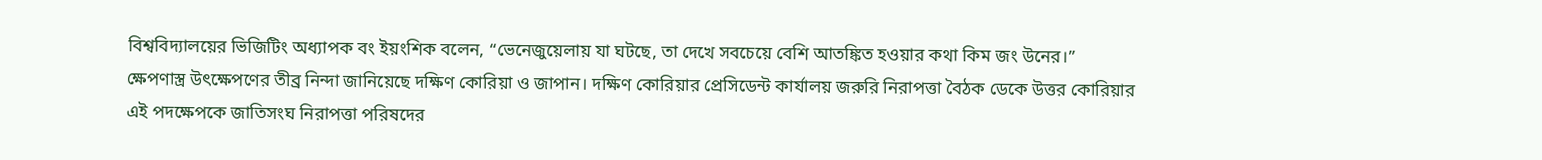বিশ্ববিদ্যালয়ের ভিজিটিং অধ্যাপক বং ইয়ংশিক বলেন, “ভেনেজুয়েলায় যা ঘটছে, তা দেখে সবচেয়ে বেশি আতঙ্কিত হওয়ার কথা কিম জং উনের।”
ক্ষেপণাস্ত্র উৎক্ষেপণের তীব্র নিন্দা জানিয়েছে দক্ষিণ কোরিয়া ও জাপান। দক্ষিণ কোরিয়ার প্রেসিডেন্ট কার্যালয় জরুরি নিরাপত্তা বৈঠক ডেকে উত্তর কোরিয়ার এই পদক্ষেপকে জাতিসংঘ নিরাপত্তা পরিষদের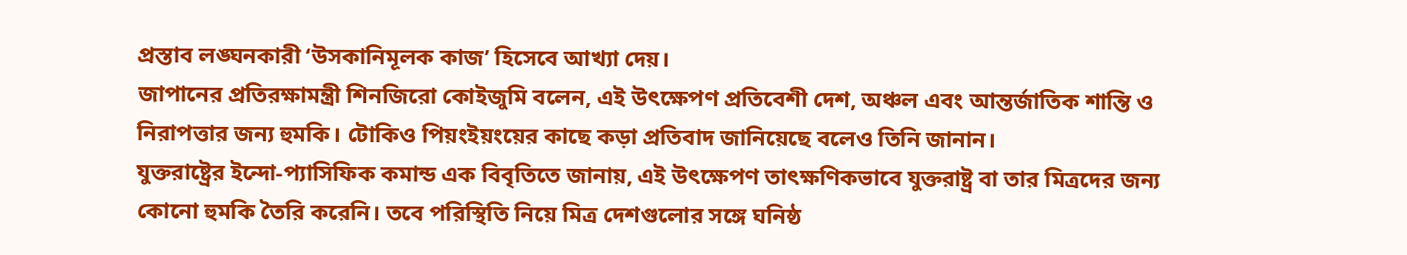প্রস্তাব লঙ্ঘনকারী ‘উসকানিমূলক কাজ’ হিসেবে আখ্যা দেয়।
জাপানের প্রতিরক্ষামন্ত্রী শিনজিরো কোইজুমি বলেন, এই উৎক্ষেপণ প্রতিবেশী দেশ, অঞ্চল এবং আন্তর্জাতিক শান্তি ও নিরাপত্তার জন্য হুমকি। টোকিও পিয়ংইয়ংয়ের কাছে কড়া প্রতিবাদ জানিয়েছে বলেও তিনি জানান।
যুক্তরাষ্ট্রের ইন্দো-প্যাসিফিক কমান্ড এক বিবৃতিতে জানায়, এই উৎক্ষেপণ তাৎক্ষণিকভাবে যুক্তরাষ্ট্র বা তার মিত্রদের জন্য কোনো হুমকি তৈরি করেনি। তবে পরিস্থিতি নিয়ে মিত্র দেশগুলোর সঙ্গে ঘনিষ্ঠ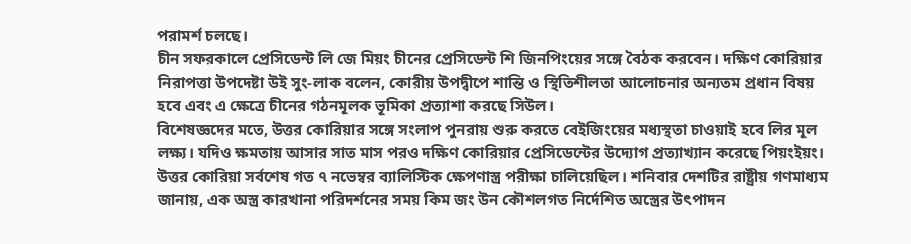পরামর্শ চলছে।
চীন সফরকালে প্রেসিডেন্ট লি জে মিয়ং চীনের প্রেসিডেন্ট শি জিনপিংয়ের সঙ্গে বৈঠক করবেন। দক্ষিণ কোরিয়ার নিরাপত্তা উপদেষ্টা উই সুং-লাক বলেন, কোরীয় উপদ্বীপে শান্তি ও স্থিতিশীলতা আলোচনার অন্যতম প্রধান বিষয় হবে এবং এ ক্ষেত্রে চীনের গঠনমূলক ভূমিকা প্রত্যাশা করছে সিউল।
বিশেষজ্ঞদের মতে, উত্তর কোরিয়ার সঙ্গে সংলাপ পুনরায় শুরু করতে বেইজিংয়ের মধ্যস্থতা চাওয়াই হবে লির মূল লক্ষ্য। যদিও ক্ষমতায় আসার সাত মাস পরও দক্ষিণ কোরিয়ার প্রেসিডেন্টের উদ্যোগ প্রত্যাখ্যান করেছে পিয়ংইয়ং।
উত্তর কোরিয়া সর্বশেষ গত ৭ নভেম্বর ব্যালিস্টিক ক্ষেপণাস্ত্র পরীক্ষা চালিয়েছিল। শনিবার দেশটির রাষ্ট্রীয় গণমাধ্যম জানায়, এক অস্ত্র কারখানা পরিদর্শনের সময় কিম জং উন কৌশলগত নির্দেশিত অস্ত্রের উৎপাদন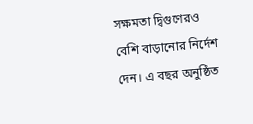সক্ষমতা দ্বিগুণেরও বেশি বাড়ানোর নির্দেশ দেন। এ বছর অনুষ্ঠিত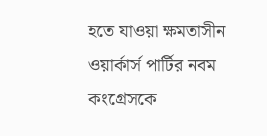হতে যাওয়া ক্ষমতাসীন ওয়ার্কার্স পার্টির নবম কংগ্রেসকে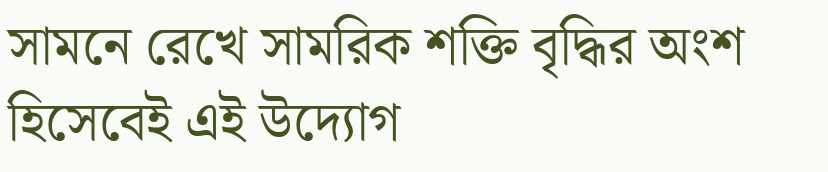সামনে রেখে সামরিক শক্তি বৃদ্ধির অংশ হিসেবেই এই উদ্যোগ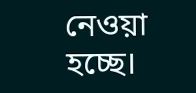নেওয়া হচ্ছে।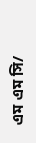এম এম সি/